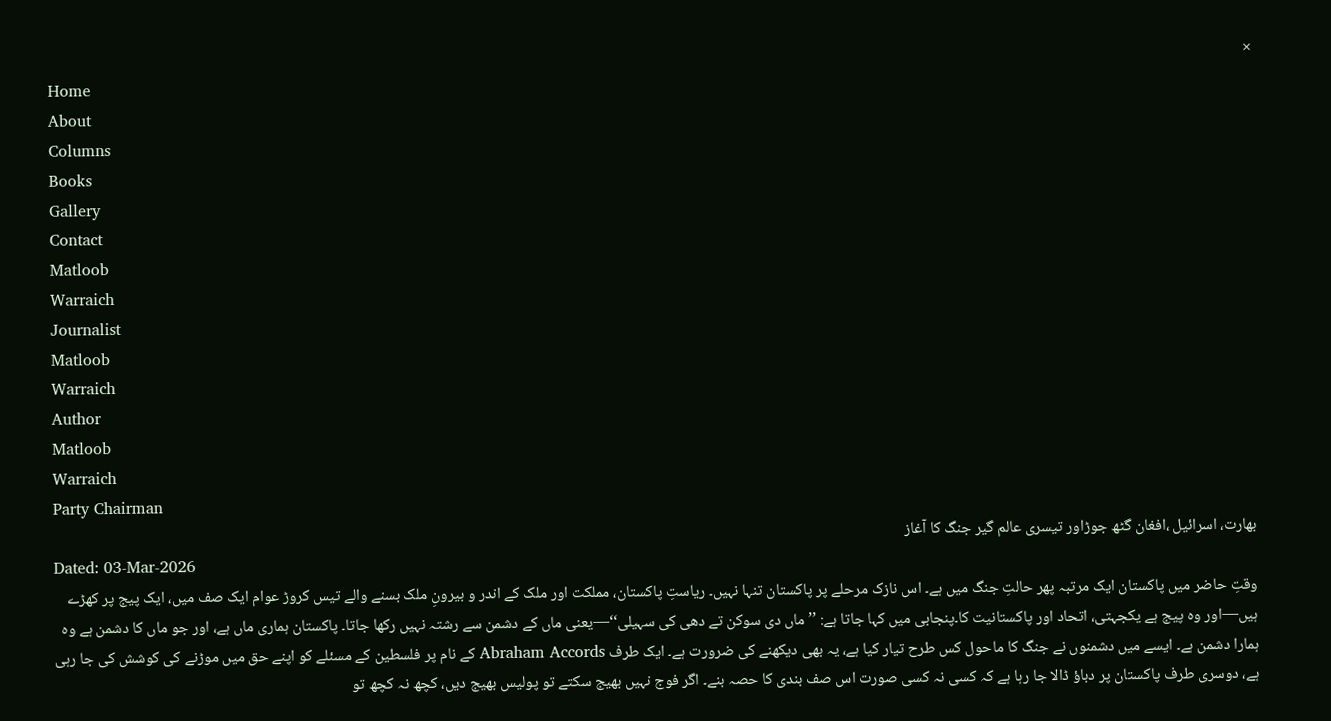×
Home
About
Columns
Books
Gallery
Contact
Matloob
Warraich
Journalist
Matloob
Warraich
Author
Matloob
Warraich
Party Chairman
بھارت، اسرائیل ،افغان گٹھ جوڑاور تیسری عالم گیر جنگ کا آغاز
Dated: 03-Mar-2026
وقتِ حاضر میں پاکستان ایک مرتبہ پھر حالتِ جنگ میں ہے۔ اس نازک مرحلے پر پاکستان تنہا نہیں۔ ریاستِ پاکستان، مملکت اور ملک کے اندر و بیرونِ ملک بسنے والے تیس کروڑ عوام ایک صف میں، ایک پیج پر کھڑے ہیں—اور وہ پیج ہے یکجہتی، اتحاد اور پاکستانیت کا۔پنجابی میں کہا جاتا ہے: ’’ماں دی سوکن تے دھی کی سہیلی‘‘—یعنی ماں کے دشمن سے رشتہ نہیں رکھا جاتا۔ پاکستان ہماری ماں ہے، اور جو ماں کا دشمن ہے وہ ہمارا دشمن ہے۔ ایسے میں دشمنوں نے جنگ کا ماحول کس طرح تیار کیا ہے، یہ بھی دیکھنے کی ضرورت ہے۔ ایک طرف Abraham Accords کے نام پر فلسطین کے مسئلے کو اپنے حق میں موڑنے کی کوشش کی جا رہی ہے، دوسری طرف پاکستان پر دباؤ ڈالا جا رہا ہے کہ کسی نہ کسی صورت اس صف بندی کا حصہ بنے۔ اگر فوج نہیں بھیج سکتے تو پولیس بھیج دیں، کچھ نہ کچھ تو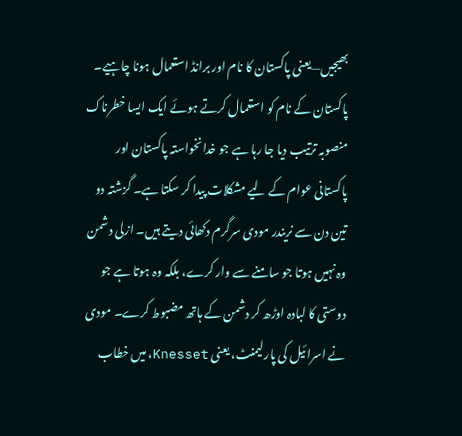بھیجیں—یعنی پاکستان کا نام اور برانڈ استعمال ہونا چاہیے۔ پاکستان کے نام کو استعمال کرتے ہوئے ایک ایسا خطرناک منصوبہ ترتیب دیا جا رہا ہے جو خدانخواستہ پاکستان اور پاکستانی عوام کے لیے مشکلات پیدا کر سکتا ہے۔ گزشتہ دو تین دن سے نریندر مودی سرگرم دکھائی دیتے ہیں۔ ازلی دشمن وہ نہیں ہوتا جو سامنے سے وار کرے، بلکہ وہ ہوتا ہے جو دوستی کا لبادہ اوڑھ کر دشمن کے ہاتھ مضبوط کرے۔ مودی نے اسرائیل کی پارلیمنٹ، یعنی Knesset، میں خطاب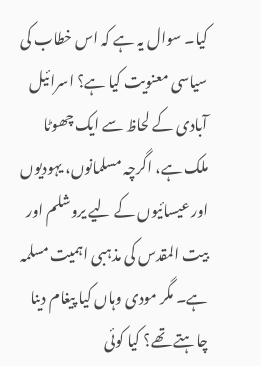کیا۔ سوال یہ ہے کہ اس خطاب کی سیاسی معنویت کیا ہے؟ اسرائیل آبادی کے لحاظ سے ایک چھوٹا ملک ہے، اگرچہ مسلمانوں، یہودیوں اور عیسائیوں کے لیے یروشلم اور بیت المقدس کی مذہبی اہمیت مسلمہ ہے۔ مگر مودی وہاں کیا پیغام دینا چاہتے تھے؟ کیا کوئی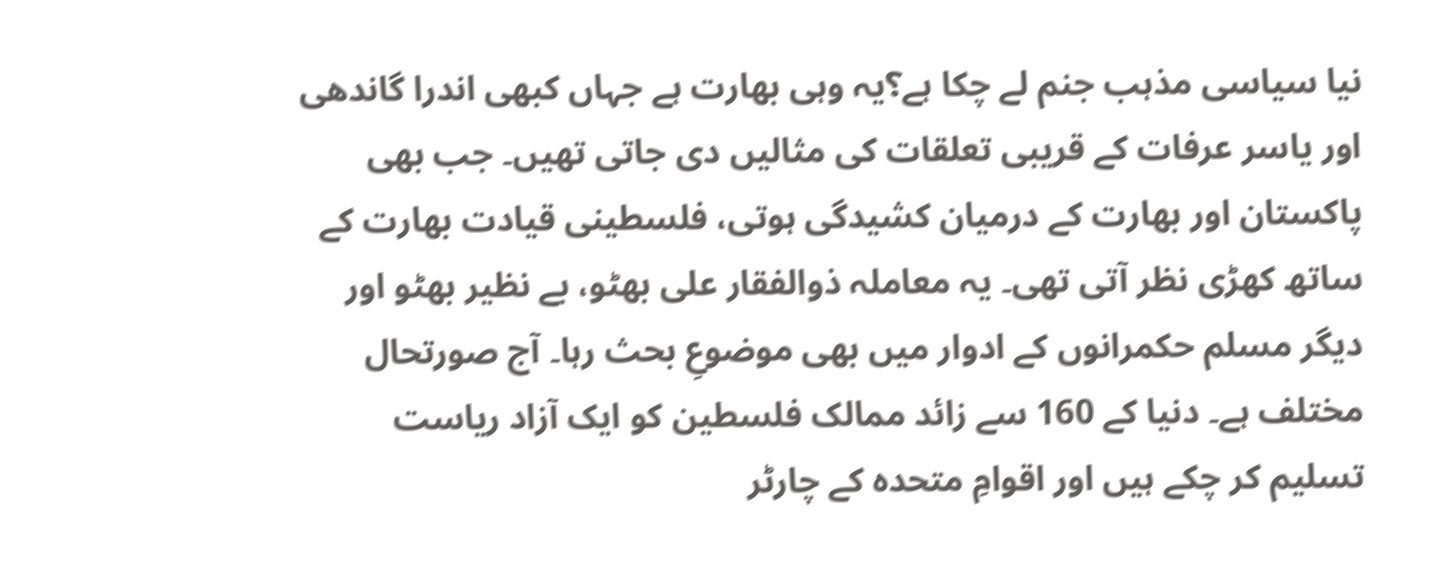نیا سیاسی مذہب جنم لے چکا ہے؟یہ وہی بھارت ہے جہاں کبھی اندرا گاندھی اور یاسر عرفات کے قریبی تعلقات کی مثالیں دی جاتی تھیں۔ جب بھی پاکستان اور بھارت کے درمیان کشیدگی ہوتی، فلسطینی قیادت بھارت کے ساتھ کھڑی نظر آتی تھی۔ یہ معاملہ ذوالفقار علی بھٹو، بے نظیر بھٹو اور دیگر مسلم حکمرانوں کے ادوار میں بھی موضوعِ بحث رہا۔ آج صورتحال مختلف ہے۔ دنیا کے 160 سے زائد ممالک فلسطین کو ایک آزاد ریاست تسلیم کر چکے ہیں اور اقوامِ متحدہ کے چارٹر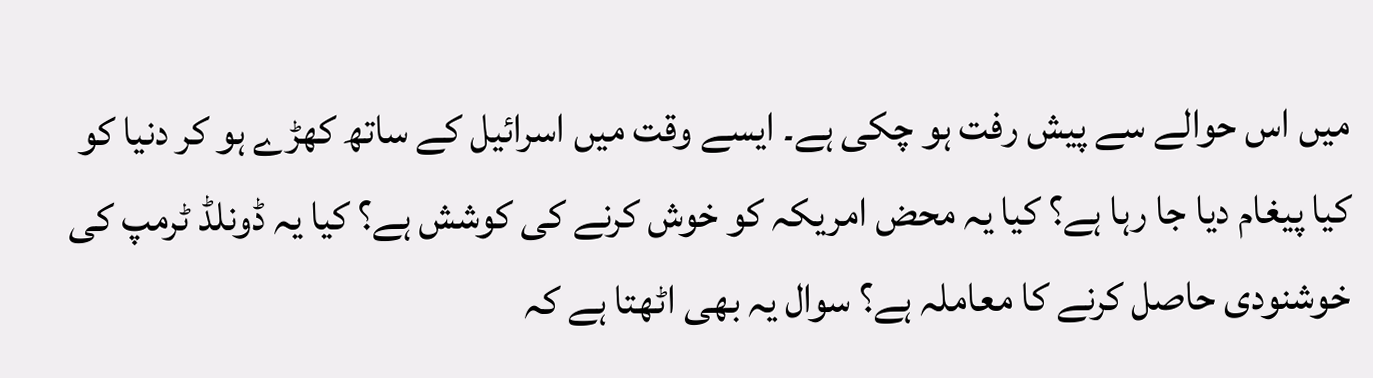میں اس حوالے سے پیش رفت ہو چکی ہے۔ ایسے وقت میں اسرائیل کے ساتھ کھڑے ہو کر دنیا کو کیا پیغام دیا جا رہا ہے؟ کیا یہ محض امریکہ کو خوش کرنے کی کوشش ہے؟ کیا یہ ڈونلڈ ٹرمپ کی خوشنودی حاصل کرنے کا معاملہ ہے؟ سوال یہ بھی اٹھتا ہے کہ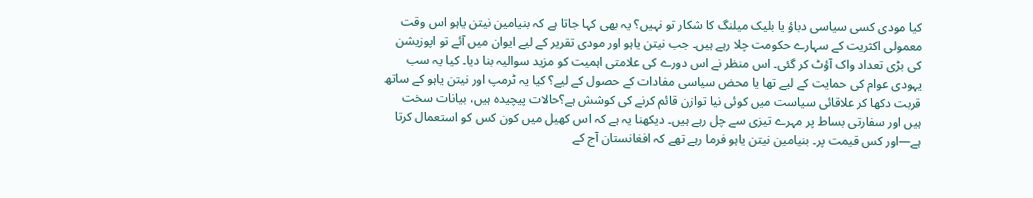کیا مودی کسی سیاسی دباؤ یا بلیک میلنگ کا شکار تو نہیں؟ یہ بھی کہا جاتا ہے کہ بنیامین نیتن یاہو اس وقت معمولی اکثریت کے سہارے حکومت چلا رہے ہیں۔ جب نیتن یاہو اور مودی تقریر کے لیے ایوان میں آئے تو اپوزیشن کی بڑی تعداد واک آؤٹ کر گئی۔ اس منظر نے اس دورے کی علامتی اہمیت کو مزید سوالیہ بنا دیا۔ کیا یہ سب یہودی عوام کی حمایت کے لیے تھا یا محض سیاسی مفادات کے حصول کے لیے؟ کیا یہ ٹرمپ اور نیتن یاہو کے ساتھ قربت دکھا کر علاقائی سیاست میں کوئی نیا توازن قائم کرنے کی کوشش ہے؟حالات پیچیدہ ہیں، بیانات سخت ہیں اور سفارتی بساط پر مہرے تیزی سے چل رہے ہیں۔ دیکھنا یہ ہے کہ اس کھیل میں کون کس کو استعمال کرتا ہے—اور کس قیمت پر۔ بنیامین نیتن یاہو فرما رہے تھے کہ افغانستان آج کے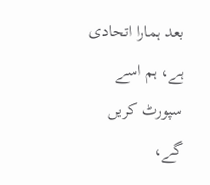بعد ہمارا اتحادی ہے، ہم اسے سپورٹ کریں گے،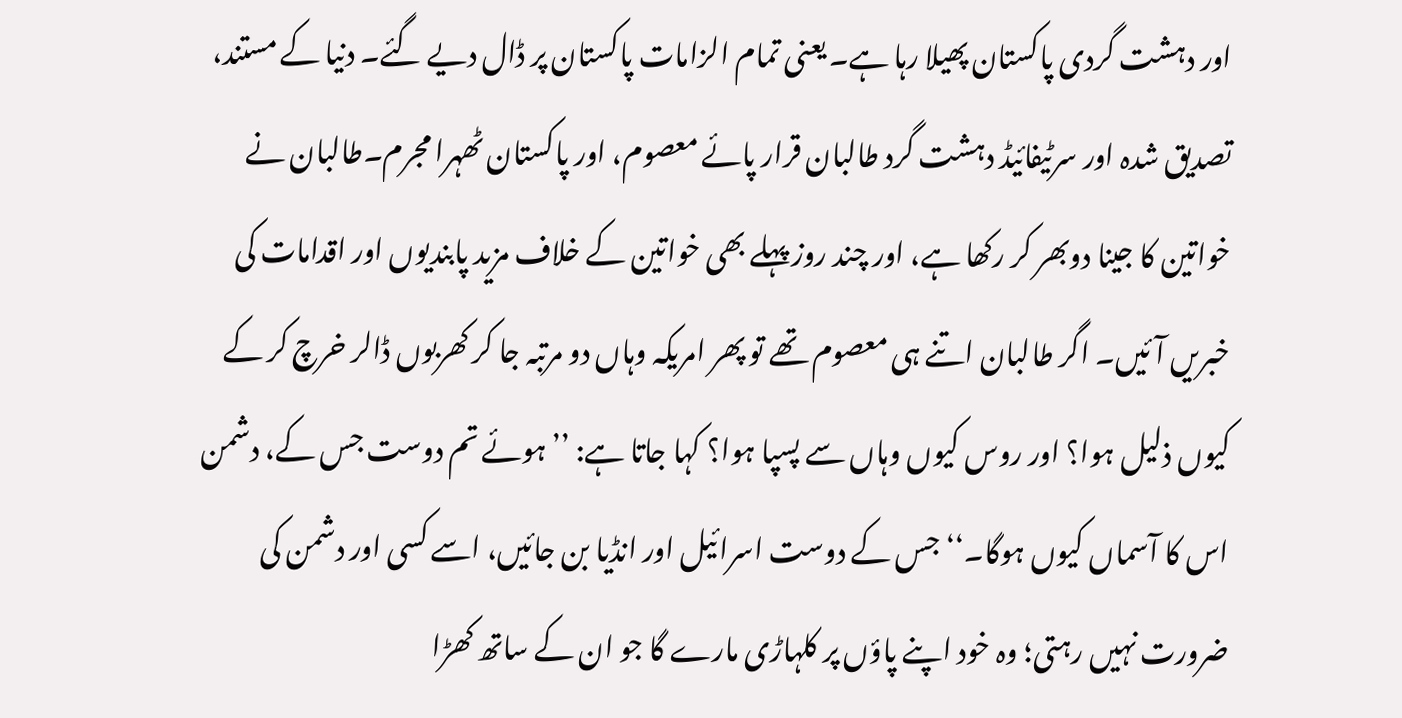اور دہشت گردی پاکستان پھیلا رہا ہے۔ یعنی تمام الزامات پاکستان پر ڈال دیے گئے۔ دنیا کے مستند، تصدیق شدہ اور سرٹیفائیڈ دہشت گرد طالبان قرار پائے معصوم، اور پاکستان ٹھہرا مجرم۔طالبان نے خواتین کا جینا دوبھر کر رکھا ہے، اور چند روز پہلے بھی خواتین کے خلاف مزید پابندیوں اور اقدامات کی خبریں آئیں۔ اگر طالبان اتنے ہی معصوم تھے تو پھر امریکہ وہاں دو مرتبہ جا کر کھربوں ڈالر خرچ کر کے کیوں ذلیل ہوا؟ اور روس کیوں وہاں سے پسپا ہوا؟ کہا جاتا ہے: ’’ہوئے تم دوست جس کے، دشمن اس کا آسماں کیوں ہوگا۔‘‘ جس کے دوست اسرائیل اور انڈیا بن جائیں، اسے کسی اور دشمن کی ضرورت نہیں رہتی؛ وہ خود اپنے پاؤں پر کلہاڑی مارے گا جو ان کے ساتھ کھڑا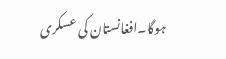ہوگا۔افغانستان کی عسکری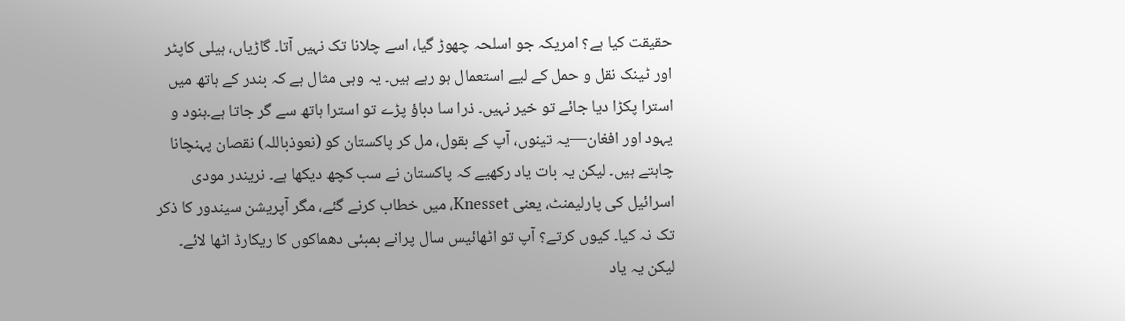حقیقت کیا ہے؟ امریکہ جو اسلحہ چھوڑ گیا، اسے چلانا تک نہیں آتا۔ گاڑیاں، ہیلی کاپٹر اور ٹینک نقل و حمل کے لیے استعمال ہو رہے ہیں۔ یہ وہی مثال ہے کہ بندر کے ہاتھ میں استرا پکڑا دیا جائے تو خیر نہیں۔ ذرا سا دباؤ پڑے تو استرا ہاتھ سے گر جاتا ہے۔ہنود و یہود اور افغان—یہ تینوں، آپ کے بقول، مل کر پاکستان کو (نعوذباللہ) نقصان پہنچانا چاہتے ہیں۔ لیکن یہ بات یاد رکھیے کہ پاکستان نے سب کچھ دیکھا ہے۔ نریندر مودی اسرائیل کی پارلیمنٹ، یعنی Knesset، میں خطاب کرنے گئے، مگر آپریشن سیندور کا ذکر تک نہ کیا۔ کیوں کرتے؟ آپ تو اٹھائیس سال پرانے بمبئی دھماکوں کا ریکارڈ اٹھا لائے۔ لیکن یہ یاد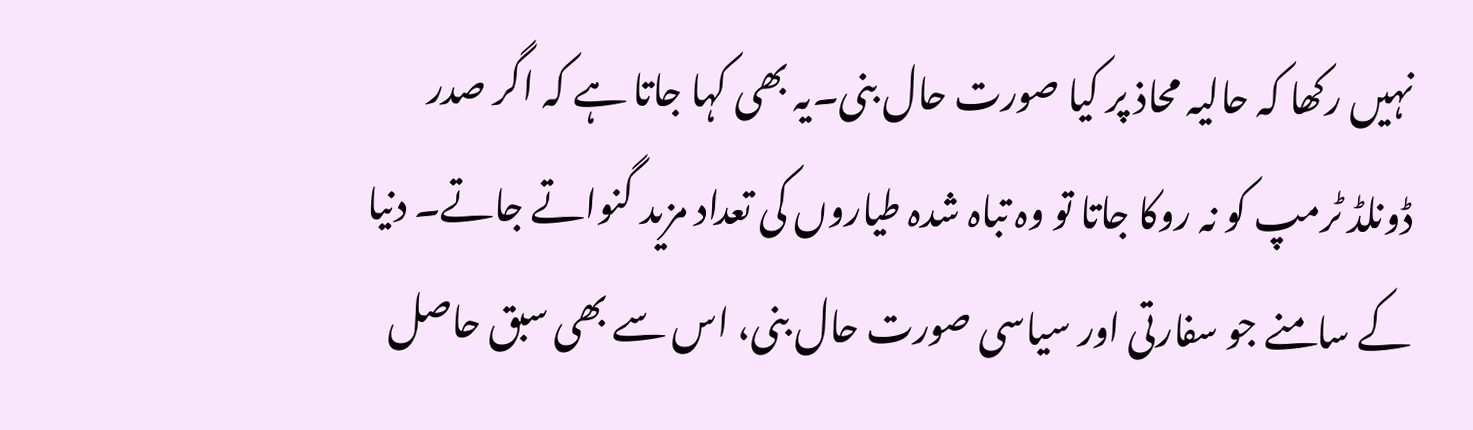نہیں رکھا کہ حالیہ محاذ پر کیا صورت حال بنی۔یہ بھی کہا جاتا ہے کہ اگر صدر ڈونلڈ ٹرمپ کو نہ روکا جاتا تو وہ تباہ شدہ طیاروں کی تعداد مزید گنواتے جاتے۔ دنیا کے سامنے جو سفارتی اور سیاسی صورت حال بنی، اس سے بھی سبق حاصل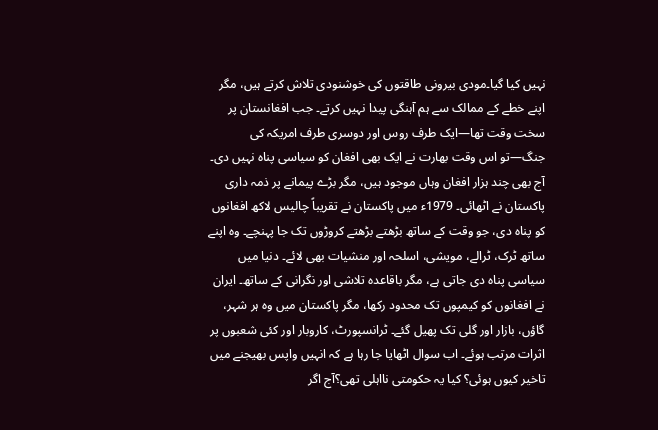نہیں کیا گیا۔مودی بیرونی طاقتوں کی خوشنودی تلاش کرتے ہیں، مگر اپنے خطے کے ممالک سے ہم آہنگی پیدا نہیں کرتے۔ جب افغانستان پر سخت وقت تھا—ایک طرف روس اور دوسری طرف امریکہ کی جنگ—تو اس وقت بھارت نے ایک بھی افغان کو سیاسی پناہ نہیں دی۔ آج بھی چند ہزار افغان وہاں موجود ہیں، مگر بڑے پیمانے پر ذمہ داری پاکستان نے اٹھائی۔ 1979ء میں پاکستان نے تقریباً چالیس لاکھ افغانوں کو پناہ دی، جو وقت کے ساتھ بڑھتے بڑھتے کروڑوں تک جا پہنچے۔ وہ اپنے ساتھ ٹرک، ٹرالے، مویشی، اسلحہ اور منشیات بھی لائے۔ دنیا میں سیاسی پناہ دی جاتی ہے، مگر باقاعدہ تلاشی اور نگرانی کے ساتھ۔ ایران نے افغانوں کو کیمپوں تک محدود رکھا، مگر پاکستان میں وہ ہر شہر، گاؤں، بازار اور گلی تک پھیل گئے۔ ٹرانسپورٹ، کاروبار اور کئی شعبوں پر اثرات مرتب ہوئے۔ اب سوال اٹھایا جا رہا ہے کہ انہیں واپس بھیجنے میں تاخیر کیوں ہوئی؟ کیا یہ حکومتی نااہلی تھی؟آج اگر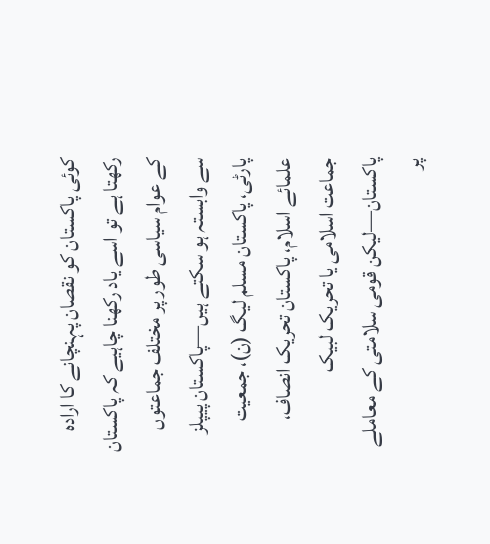کوئی پاکستان کو نقصان پہنچانے کا ارادہ رکھتا ہے تو اسے یاد رکھنا چاہیے کہ پاکستان کے عوام سیاسی طور پر مختلف جماعتوں سے وابستہ ہو سکتے ہیں—پاکستان پیپلز پارٹی، پاکستان مسلم لیگ (ن)، جمعیت علمائے اسلام، پاکستان تحریک انصاف، جماعت اسلامی یا تحریک لبیک پاکستان—لیکن قومی سلامتی کے معاملے پر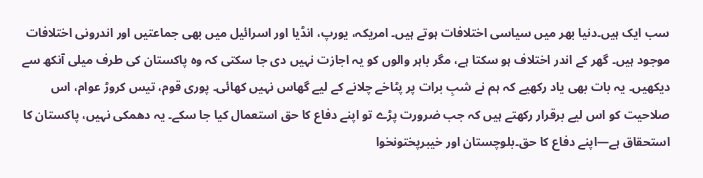سب ایک ہیں۔دنیا بھر میں سیاسی اختلافات ہوتے ہیں۔ امریکہ، یورپ، انڈیا اور اسرائیل میں بھی جماعتیں اور اندرونی اختلافات موجود ہیں۔ گھر کے اندر اختلاف ہو سکتا ہے، مگر باہر والوں کو یہ اجازت نہیں دی جا سکتی کہ وہ پاکستان کی طرف میلی آنکھ سے دیکھیں۔ یہ بات بھی یاد رکھیے کہ ہم نے شبِ برات پر پٹاخے چلانے کے لیے گھاس نہیں کھائی۔ پوری قوم، تیس کروڑ عوام، اس صلاحیت کو اس لیے برقرار رکھتے ہیں کہ جب ضرورت پڑے تو اپنے دفاع کا حق استعمال کیا جا سکے۔ یہ دھمکی نہیں، پاکستان کا استحقاق ہے—اپنے دفاع کا حق۔بلوچستان اور خیبرپختونخوا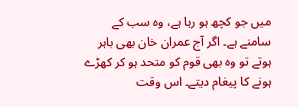میں جو کچھ ہو رہا ہے، وہ سب کے سامنے ہے۔ اگر آج عمران خان بھی باہر ہوتے تو وہ بھی قوم کو متحد ہو کر کھڑے ہونے کا پیغام دیتے۔ اس وقت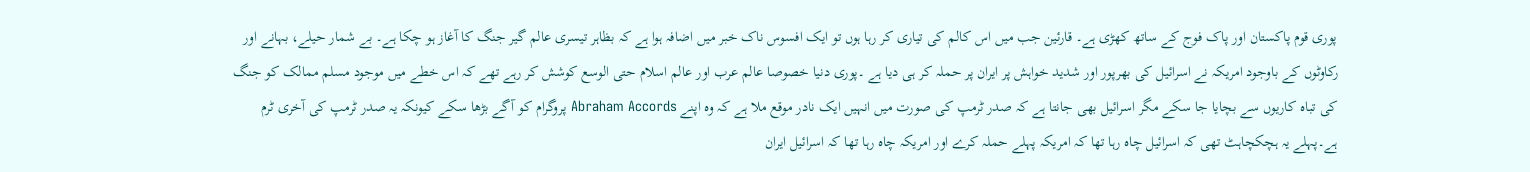پوری قوم پاکستان اور پاک فوج کے ساتھ کھڑی ہے۔ قارئین جب میں اس کالم کی تیاری کر رہا ہوں تو ایک افسوس ناک خبر میں اضافہ ہوا ہے کہ بظاہر تیسری عالم گیر جنگ کا آغاز ہو چکا ہے۔ بے شمار حیلے، بہانے اور رکاوٹوں کے باوجود امریکہ نے اسرائیل کی بھرپور اور شدید خواہش پر ایران پر حملہ کر ہی دیا ہے ۔پوری دنیا خصوصا عالم عرب اور عالم اسلام حتی الوسع کوشش کر رہے تھے کہ اس خطے میں موجود مسلم ممالک کو جنگ کی تباہ کاریوں سے بچایا جا سکے مگر اسرائیل بھی جانتا ہے کہ صدر ٹرمپ کی صورت میں انہیں ایک نادر موقع ملا ہے کہ وہ اپنے Abraham Accords پروگرام کو آگے بڑھا سکے کیونکہ یہ صدر ٹرمپ کی آخری ٹرم ہے۔پہلے یہ ہچکچاہٹ تھی کہ اسرائیل چاہ رہا تھا کہ امریکہ پہلے حملہ کرے اور امریکہ چاہ رہا تھا کہ اسرائیل ایران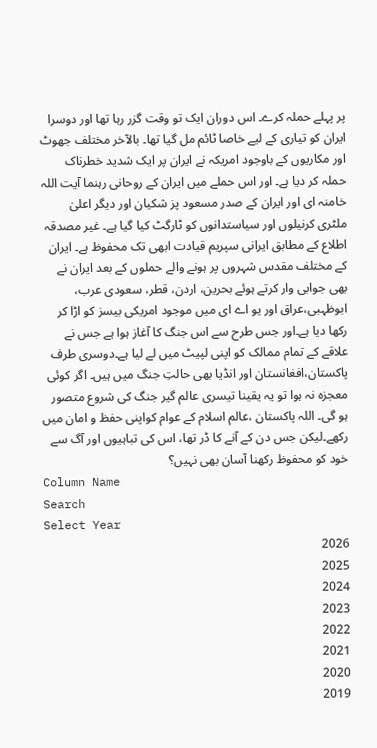پر پہلے حملہ کرے۔ اس دوران ایک تو وقت گزر رہا تھا اور دوسرا ایران کو تیاری کے لیے خاصا ٹائم مل گیا تھا۔ بالآخر مختلف جھوٹ اور مکاریوں کے باوجود امریکہ نے ایران پر ایک شدید خطرناک حملہ کر دیا ہے۔ اور اس حملے میں ایران کے روحانی رہنما آیت اللہ خامنہ ای اور ایران کے صدر مسعود پز شکیان اور دیگر اعلیٰ ملٹری کرنیلوں اور سیاستدانوں کو ٹارگٹ کیا گیا ہے۔ غیر مصدقہ اطلاع کے مطابق ایرانی سپریم قیادت ابھی تک محفوظ ہے۔ ایران کے مختلف مقدس شہروں پر ہونے والے حملوں کے بعد ایران نے بھی جوابی وار کرتے ہوئے بحرین، اردن، قطر، سعودی عرب، ابوظہبی،عراق اور یو اے ای میں موجود امریکی بیسز کو اڑا کر رکھا دیا ہے۔اور جس طرح سے اس جنگ کا آغاز ہوا ہے جس نے علاقے کے تمام ممالک کو اپنی لپیٹ میں لے لیا ہے۔دوسری طرف پاکستان،افغانستان اور انڈیا بھی حالتِ جنگ میں ہیں۔ اگر کوئی معجزہ نہ ہوا تو یہ یقینا تیسری عالم گیر جنگ کی شروع متصور ہو گی۔ اللہ پاکستان ،عالم اسلام کے عوام کواپنی حفظ و امان میں رکھے۔لیکن جس دن کے آنے کا ڈر تھا، اس کی تباہیوں اور آگ سے خود کو محفوظ رکھنا آسان بھی نہیں؟
Column Name
Search
Select Year
2026
2025
2024
2023
2022
2021
2020
2019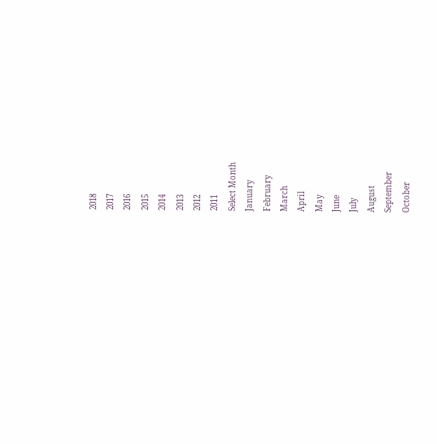2018
2017
2016
2015
2014
2013
2012
2011
Select Month
January
February
March
April
May
June
July
August
September
October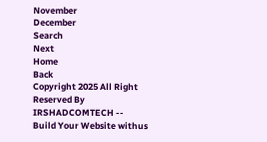November
December
Search
Next
Home
Back
Copyright 2025 All Right Reserved By IRSHADCOMTECH --
Build Your Website withus